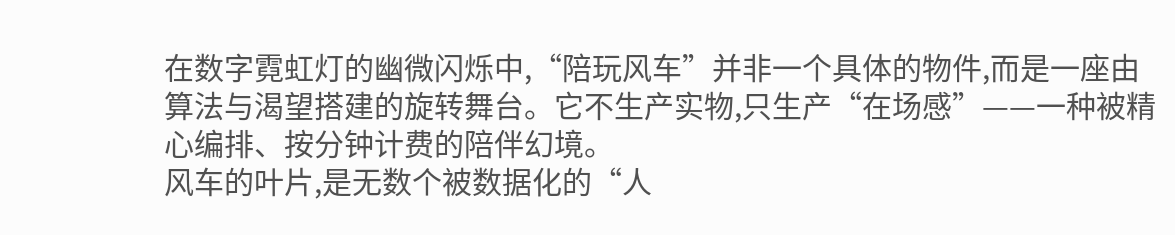在数字霓虹灯的幽微闪烁中,“陪玩风车”并非一个具体的物件,而是一座由算法与渴望搭建的旋转舞台。它不生产实物,只生产“在场感”——一种被精心编排、按分钟计费的陪伴幻境。
风车的叶片,是无数个被数据化的“人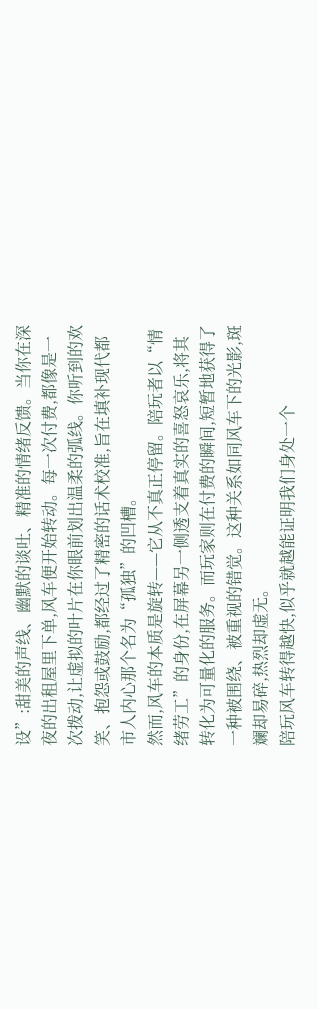设”:甜美的声线、幽默的谈吐、精准的情绪反馈。当你在深夜的出租屋里下单,风车便开始转动。每一次付费,都像是一次拨动,让虚拟的叶片在你眼前划出温柔的弧线。你听到的欢笑、抱怨或鼓励,都经过了精密的话术校准,旨在填补现代都市人内心那个名为“孤独”的凹槽。
然而,风车的本质是旋转——它从不真正停留。陪玩者以“情绪劳工”的身份,在屏幕另一侧透支着真实的喜怒哀乐,将其转化为可量化的服务。而玩家则在付费的瞬间,短暂地获得了一种被围绕、被重视的错觉。这种关系如同风车下的光影,斑斓却易碎,热烈却虚无。
陪玩风车转得越快,似乎就越能证明我们身处一个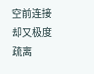空前连接却又极度疏离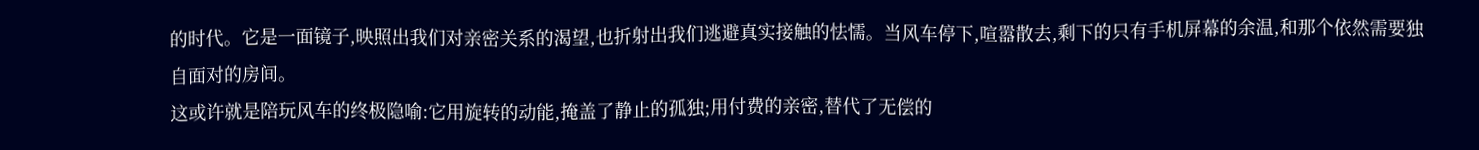的时代。它是一面镜子,映照出我们对亲密关系的渴望,也折射出我们逃避真实接触的怯懦。当风车停下,喧嚣散去,剩下的只有手机屏幕的余温,和那个依然需要独自面对的房间。
这或许就是陪玩风车的终极隐喻:它用旋转的动能,掩盖了静止的孤独;用付费的亲密,替代了无偿的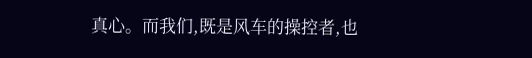真心。而我们,既是风车的操控者,也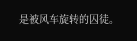是被风车旋转的囚徒。